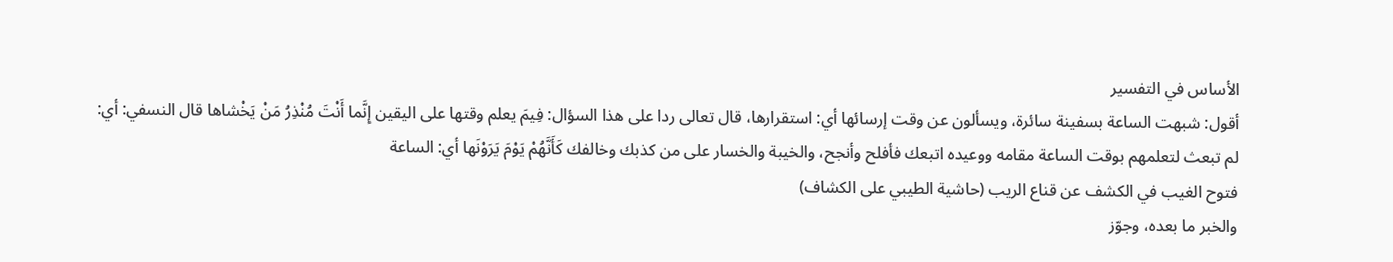الأساس في التفسير
أقول: شبهت الساعة بسفينة سائرة، ويسألون عن وقت إرسائها أي: استقرارها، قال تعالى ردا على هذا السؤال: فِيمَ يعلم وقتها على اليقين إِنَّما أَنْتَ مُنْذِرُ مَنْ يَخْشاها قال النسفي: أي: لم تبعث لتعلمهم بوقت الساعة مقامه ووعيده اتبعك فأفلح وأنجح، والخيبة والخسار على من كذبك وخالفك كَأَنَّهُمْ يَوْمَ يَرَوْنَها أي: الساعة
فتوح الغيب في الكشف عن قناع الريب (حاشية الطيبي على الكشاف)
والخبر ما بعده، وجوّز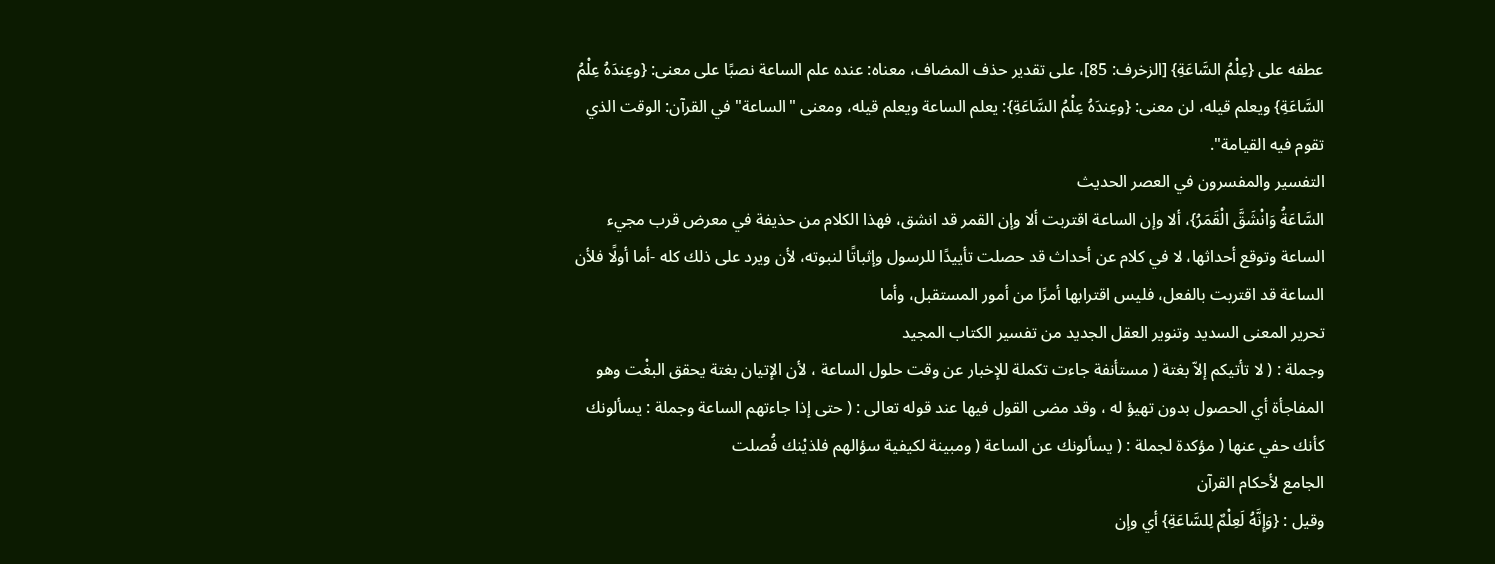عطفه على {عِلْمُ السَّاعَةِ} [الزخرف: 85]، على تقدير حذف المضاف، معناه: عنده علم الساعة نصبًا على معنى: {وعِندَهُ عِلْمُ السَّاعَةِ} ويعلم قيله، لن معنى: {وعِندَهُ عِلْمُ السَّاعَةِ}: يعلم الساعة ويعلم قيله، ومعنى "الساعة" في القرآن: الوقت الذي تقوم فيه القيامة".
التفسير والمفسرون في العصر الحديث
السَّاعَةُ وَانْشَقَّ الْقَمَرُ}، ألا وإن الساعة اقتربت ألا وإن القمر قد انشق، فهذا الكلام من حذيفة في معرض قرب مجيء الساعة وتوقع أحداثها، لا في كلام عن أحداث قد حصلت تأييدًا للرسول وإثباتًا لنبوته، لأن ويرد على ذلك كله -أما أولًا فلأن الساعة قد اقتربت بالفعل، فليس اقترابها أمرًا من أمور المستقبل، وأما
تحرير المعنى السديد وتنوير العقل الجديد من تفسير الكتاب المجيد
وجملة : ( لا تأتيكم إلاّ بغتة ( مستأنفة جاءت تكملة للإخبار عن وقت حلول الساعة ، لأن الإتيان بغتة يحقق البغْت وهو المفاجأة أي الحصول بدون تهيؤ له ، وقد مضى القول فيها عند قوله تعالى : ( حتى إذا جاءتهم الساعة وجملة : يسألونك كأنك حفي عنها ( مؤكدة لجملة : ( يسألونك عن الساعة ( ومبينة لكيفية سؤالهم فلذيْنك فُصلت
الجامع لأحكام القرآن
وقيل : {وَإِنَّهُ لَعِلْمٌ لِلسَّاعَةِ} أي وإن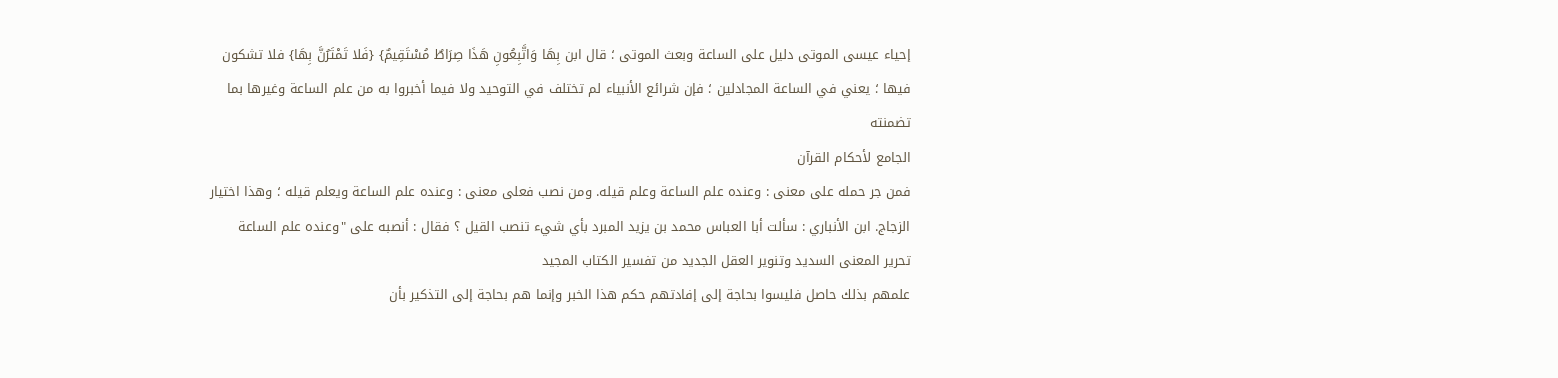إحياء عيسى الموتى دليل على الساعة وبعث الموتى ؛ قال ابن بِهَا وَاتَّبِعُونِ هَذَا صِرَاطٌ مُسْتَقِيمٌ} {فَلا تَمْتَرُنَّ بِهَا} فلا تشكون فيها ؛ يعني في الساعة المجادلين ؛ فإن شرائع الأنبياء لم تختلف في التوحيد ولا فيما أخبروا به من علم الساعة وغيرها بما تضمنته
الجامع لأحكام القرآن
فمن جر حمله على معنى : وعنده علم الساعة وعلم قيله. ومن نصب فعلى معنى : وعنده علم الساعة ويعلم قيله ؛ وهذا اختيار الزجاج. ابن الأنباري : سألت أبا العباس محمد بن يزيد المبرد بأي شيء تنصب القيل ؟ فقال : أنصبه على "وعنده علم الساعة
تحرير المعنى السديد وتنوير العقل الجديد من تفسير الكتاب المجيد
علمهم بذلك حاصل فليسوا بحاجة إلى إفادتهم حكم هذا الخبر وإنما هم بحاجة إلى التذكير بأن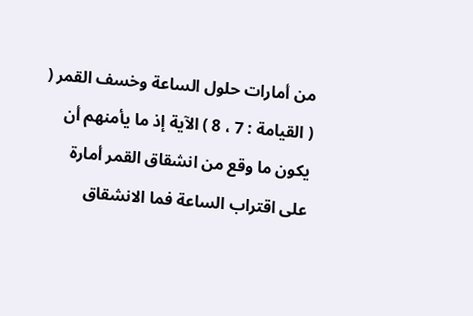من أمارات حلول الساعة وخسف القمر ( ( القيامة : 7 ، 8 ) الآية إذ ما يأمنهم أن يكون ما وقع من انشقاق القمر أمارة على اقتراب الساعة فما الانشقاق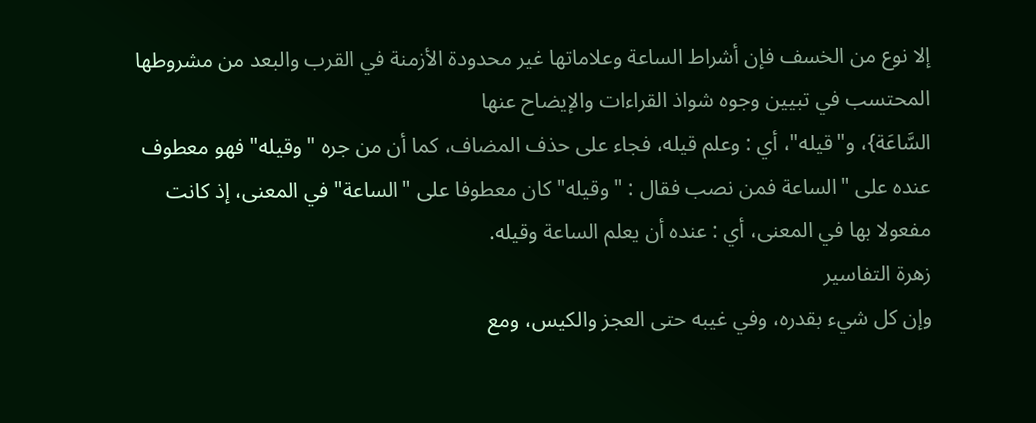إلا نوع من الخسف فإن أشراط الساعة وعلاماتها غير محدودة الأزمنة في القرب والبعد من مشروطها
المحتسب في تبيين وجوه شواذ القراءات والإيضاح عنها
السَّاعَة}، و"قيله"، أي : وعلم قيله، فجاء على حذف المضاف، كما أن من جره "وقيله" فهو معطوف عنده على "الساعة فمن نصب فقال : "وقيله" كان معطوفا على "الساعة" في المعنى، إذ كانت مفعولا بها في المعنى، أي : عنده أن يعلم الساعة وقيله.
زهرة التفاسير
وإن كل شيء بقدره، وفي غيبه حتى العجز والكيس، ومع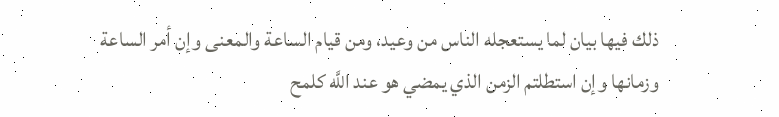ذلك فيها بيان لما يستعجله الناس من وعيد، ومن قيام الساعة والمعنى وإن أمر الساعة وزمانها وإن استطلتم الزمن الذي يمضي هو عند اللَّه كلمح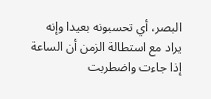البصر، أي تحسبونه بعيدا وإنه يراد مع استطالة الزمن أن الساعة إذا جاءت واضطربت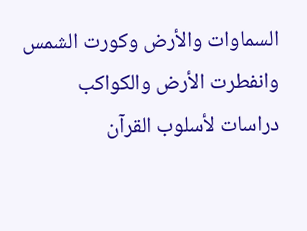السماوات والأرض وكورت الشمس وانفطرت الأرض والكواكب
دراسات لأسلوب القرآن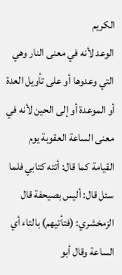الكريم
الوعد لأنه في معنى النار وهي التي وعدوها أو على تأويل العدة أو الموعدة أو إلى الحين لأنه في معنى الساعة العقوبة يوم القيامة كما قال: أتته كتابي فلما سئل قال: أليس بصيحفة قال الزمخشري: (فتأتيهم) بالتاء أي الساعة وقال أبو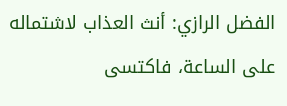الفضل الرازي: أنث العذاب لاشتماله على الساعة، فاكتسى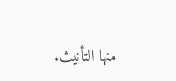منها التأنيث.